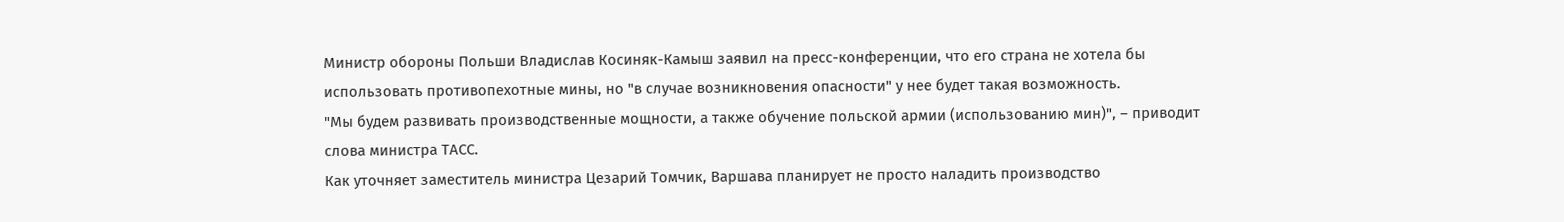Министр обороны Польши Владислав Косиняк-Камыш заявил на пресс-конференции, что его страна не хотела бы использовать противопехотные мины, но "в случае возникновения опасности" у нее будет такая возможность.
"Мы будем развивать производственные мощности, а также обучение польской армии (использованию мин)", – приводит слова министра ТАСС.
Как уточняет заместитель министра Цезарий Томчик, Варшава планирует не просто наладить производство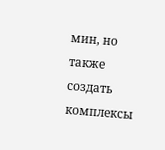мин, но также создать комплексы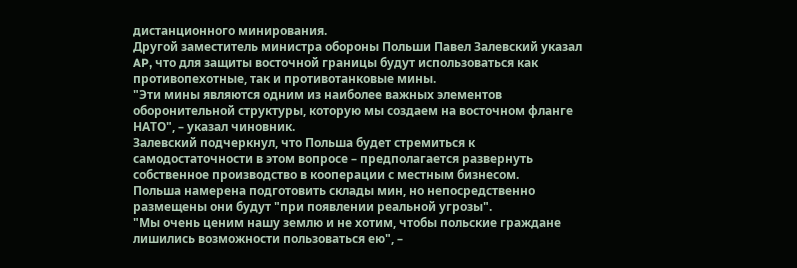дистанционного минирования.
Другой заместитель министра обороны Польши Павел Залевский указал AP, что для защиты восточной границы будут использоваться как противопехотные, так и противотанковые мины.
"Эти мины являются одним из наиболее важных элементов оборонительной структуры, которую мы создаем на восточном фланге НАТО", – указал чиновник.
Залевский подчеркнул, что Польша будет стремиться к самодостаточности в этом вопросе – предполагается развернуть собственное производство в кооперации с местным бизнесом.
Польша намерена подготовить склады мин, но непосредственно размещены они будут "при появлении реальной угрозы".
"Мы очень ценим нашу землю и не хотим, чтобы польские граждане лишились возможности пользоваться ею", –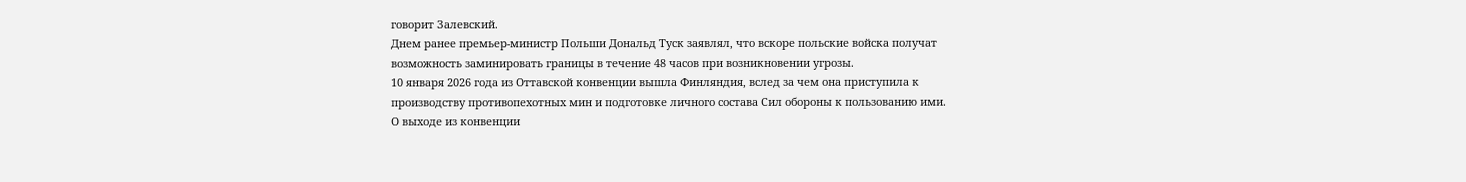говорит Залевский.
Днем ранее премьер-министр Польши Дональд Туск заявлял, что вскоре польские войска получат возможность заминировать границы в течение 48 часов при возникновении угрозы.
10 января 2026 года из Оттавской конвенции вышла Финляндия, вслед за чем она приступила к производству противопехотных мин и подготовке личного состава Сил обороны к пользованию ими.
О выходе из конвенции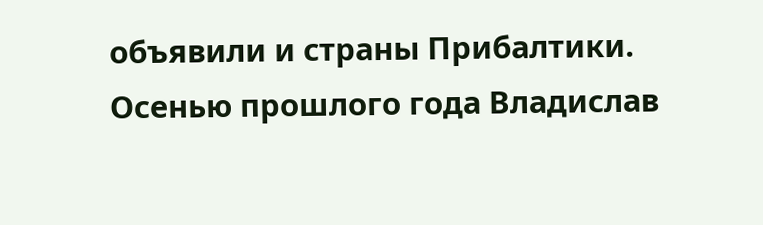объявили и страны Прибалтики.
Осенью прошлого года Владислав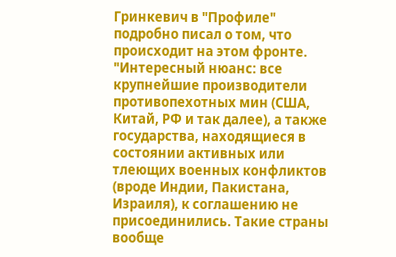Гринкевич в "Профиле" подробно писал о том, что происходит на этом фронте.
"Интересный нюанс: все крупнейшие производители противопехотных мин (США, Китай, РФ и так далее), а также государства, находящиеся в состоянии активных или тлеющих военных конфликтов (вроде Индии, Пакистана, Израиля), к соглашению не присоединились. Такие страны вообще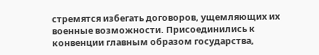стремятся избегать договоров, ущемляющих их военные возможности. Присоединились к конвенции главным образом государства,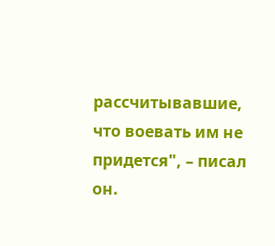рассчитывавшие, что воевать им не придется", – писал он.